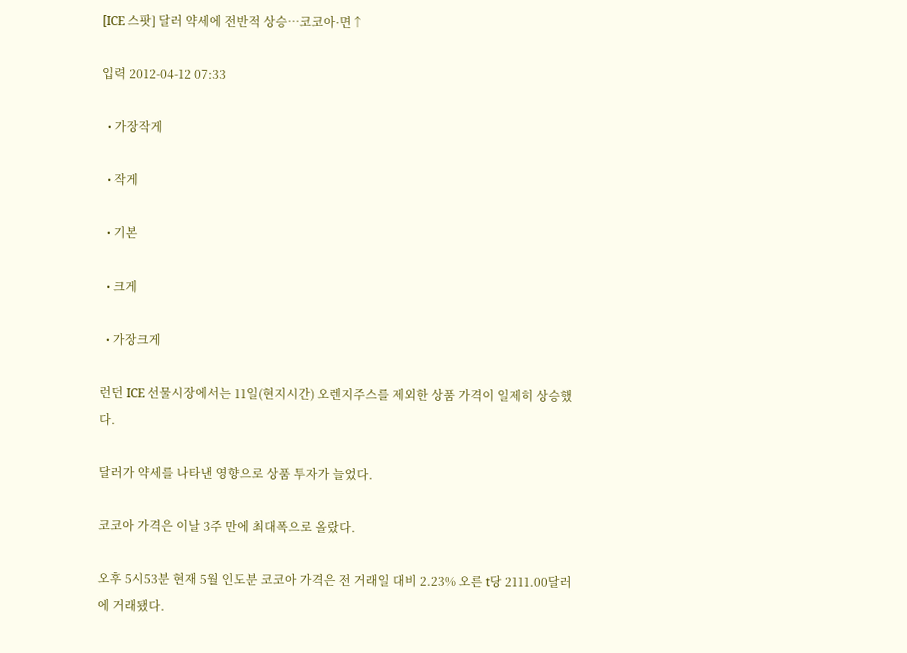[ICE 스팟] 달러 약세에 전반적 상승…코코아·면↑

입력 2012-04-12 07:33

  • 가장작게

  • 작게

  • 기본

  • 크게

  • 가장크게

런던 ICE 선물시장에서는 11일(현지시간) 오렌지주스를 제외한 상품 가격이 일제히 상승했다.

달러가 약세를 나타낸 영향으로 상품 투자가 늘었다.

코코아 가격은 이날 3주 만에 최대폭으로 올랐다.

오후 5시53분 현재 5월 인도분 코코아 가격은 전 거래일 대비 2.23% 오른 t당 2111.00달러에 거래됐다.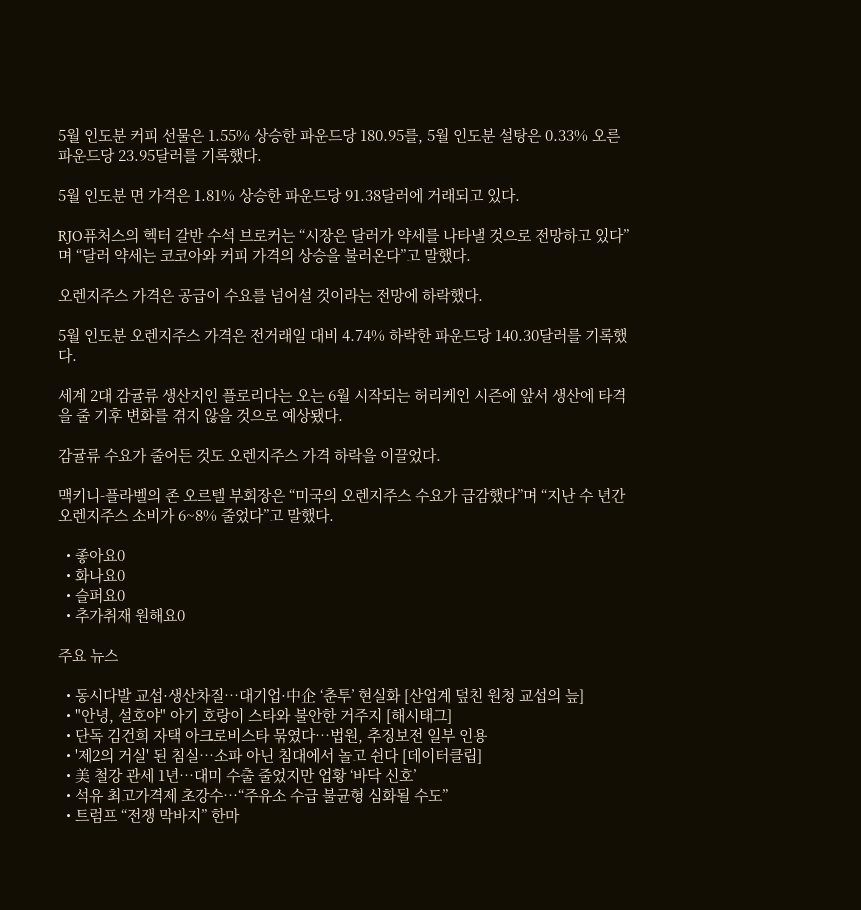5월 인도분 커피 선물은 1.55% 상승한 파운드당 180.95를, 5월 인도분 설탕은 0.33% 오른 파운드당 23.95달러를 기록했다.

5월 인도분 면 가격은 1.81% 상승한 파운드당 91.38달러에 거래되고 있다.

RJO퓨처스의 헥터 갈반 수석 브로커는 “시장은 달러가 약세를 나타낼 것으로 전망하고 있다”며 “달러 약세는 코코아와 커피 가격의 상승을 불러온다”고 말했다.

오렌지주스 가격은 공급이 수요를 넘어설 것이라는 전망에 하락했다.

5월 인도분 오렌지주스 가격은 전거래일 대비 4.74% 하락한 파운드당 140.30달러를 기록했다.

세계 2대 감귤류 생산지인 플로리다는 오는 6월 시작되는 허리케인 시즌에 앞서 생산에 타격을 줄 기후 변화를 겪지 않을 것으로 예상됐다.

감귤류 수요가 줄어든 것도 오렌지주스 가격 하락을 이끌었다.

맥키니-플라벨의 존 오르텔 부회장은 “미국의 오렌지주스 수요가 급감했다”며 “지난 수 년간 오렌지주스 소비가 6~8% 줄었다”고 말했다.

  • 좋아요0
  • 화나요0
  • 슬퍼요0
  • 추가취재 원해요0

주요 뉴스

  • 동시다발 교섭·생산차질…대기업·中企 ‘춘투’ 현실화 [산업계 덮친 원청 교섭의 늪]
  • "안녕, 설호야" 아기 호랑이 스타와 불안한 거주지 [해시태그]
  • 단독 김건희 자택 아크로비스타 묶였다…법원, 추징보전 일부 인용
  • '제2의 거실' 된 침실…소파 아닌 침대에서 놀고 쉰다 [데이터클립]
  • 美 철강 관세 1년…대미 수출 줄었지만 업황 ‘바닥 신호’
  • 석유 최고가격제 초강수…“주유소 수급 불균형 심화될 수도”
  • 트럼프 “전쟁 막바지” 한마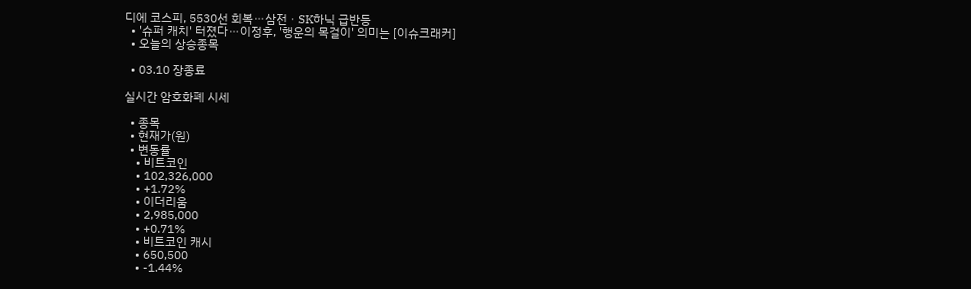디에 코스피, 5530선 회복⋯삼전ㆍSK하닉 급반등
  • '슈퍼 캐치' 터졌다⋯이정후, '행운의 목걸이' 의미는 [이슈크래커]
  • 오늘의 상승종목

  • 03.10 장종료

실시간 암호화폐 시세

  • 종목
  • 현재가(원)
  • 변동률
    • 비트코인
    • 102,326,000
    • +1.72%
    • 이더리움
    • 2,985,000
    • +0.71%
    • 비트코인 캐시
    • 650,500
    • -1.44%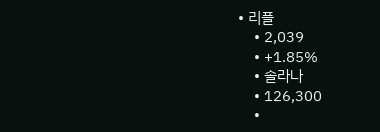• 리플
    • 2,039
    • +1.85%
    • 솔라나
    • 126,300
    •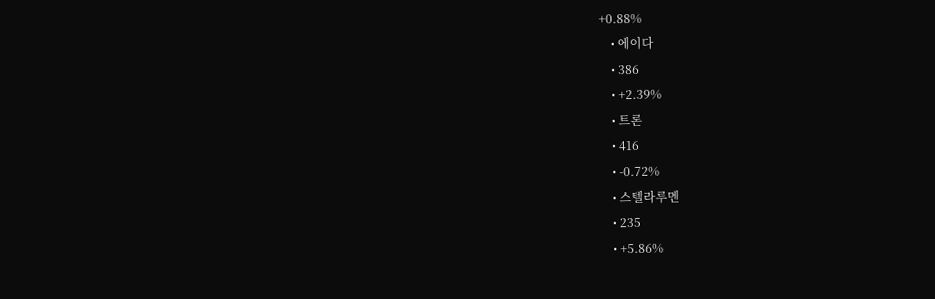+0.88%
    • 에이다
    • 386
    • +2.39%
    • 트론
    • 416
    • -0.72%
    • 스텔라루멘
    • 235
    • +5.86%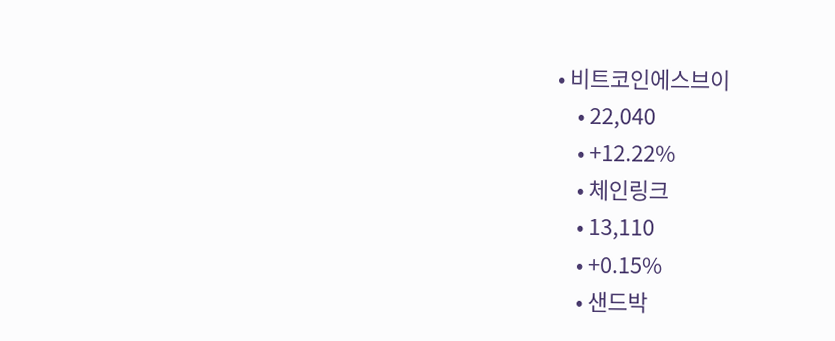• 비트코인에스브이
    • 22,040
    • +12.22%
    • 체인링크
    • 13,110
    • +0.15%
    • 샌드박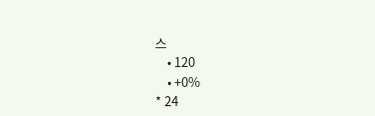스
    • 120
    • +0%
* 24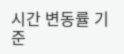시간 변동률 기준